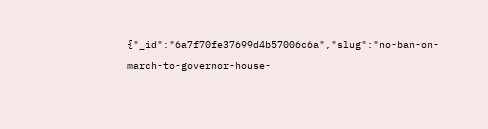{"_id":"6a7f70fe37699d4b57006c6a","slug":"no-ban-on-march-to-governor-house-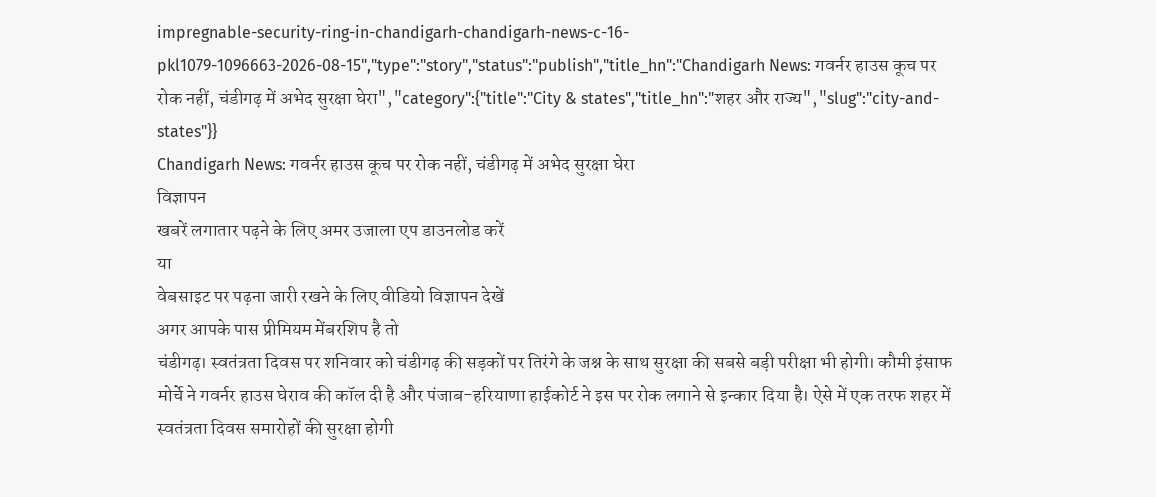impregnable-security-ring-in-chandigarh-chandigarh-news-c-16-pkl1079-1096663-2026-08-15","type":"story","status":"publish","title_hn":"Chandigarh News: गवर्नर हाउस कूच पर रोक नहीं, चंडीगढ़ में अभेद सुरक्षा घेरा","category":{"title":"City & states","title_hn":"शहर और राज्य","slug":"city-and-states"}}
Chandigarh News: गवर्नर हाउस कूच पर रोक नहीं, चंडीगढ़ में अभेद सुरक्षा घेरा
विज्ञापन
खबरें लगातार पढ़ने के लिए अमर उजाला एप डाउनलोड करें
या
वेबसाइट पर पढ़ना जारी रखने के लिए वीडियो विज्ञापन देखें
अगर आपके पास प्रीमियम मेंबरशिप है तो
चंडीगढ़। स्वतंत्रता दिवस पर शनिवार को चंडीगढ़ की सड़कों पर तिरंगे के जश्न के साथ सुरक्षा की सबसे बड़ी परीक्षा भी होगी। कौमी इंसाफ मोर्चे ने गवर्नर हाउस घेराव की कॉल दी है और पंजाब-हरियाणा हाईकोर्ट ने इस पर रोक लगाने से इन्कार दिया है। ऐसे में एक तरफ शहर में स्वतंत्रता दिवस समारोहों की सुरक्षा होगी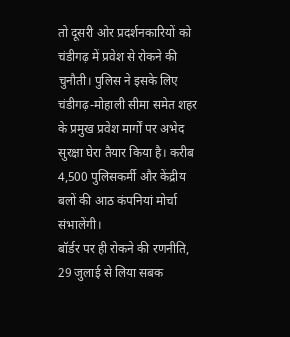तो दूसरी ओर प्रदर्शनकारियों को चंडीगढ़ में प्रवेश से रोकने की चुनौती। पुलिस ने इसके लिए चंडीगढ़-मोहाली सीमा समेत शहर के प्रमुख प्रवेश मार्गों पर अभेद सुरक्षा घेरा तैयार किया है। करीब 4,500 पुलिसकर्मी और केंद्रीय बलों की आठ कंपनियां मोर्चा संभालेंगी।
बॉर्डर पर ही रोकने की रणनीति, 29 जुलाई से लिया सबक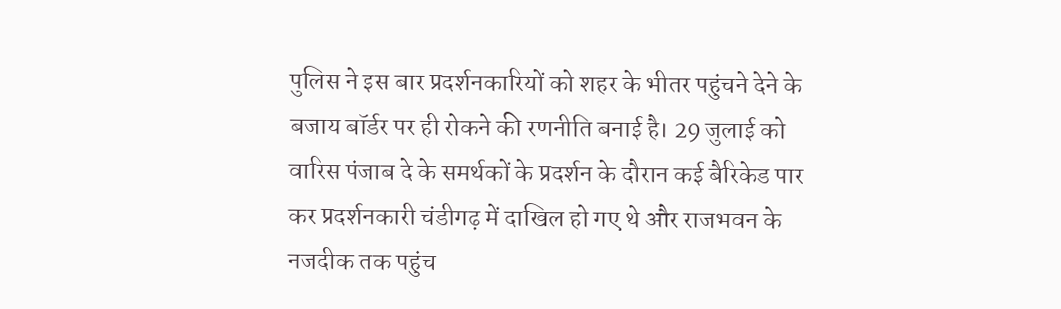पुलिस ने इस बार प्रदर्शनकारियों को शहर के भीतर पहुंचने देने के बजाय बॉर्डर पर ही रोकने की रणनीति बनाई है। 29 जुलाई को वारिस पंजाब दे के समर्थकों के प्रदर्शन के दौरान कई बैरिकेड पार कर प्रदर्शनकारी चंडीगढ़ में दाखिल हो गए थे और राजभवन के नजदीक तक पहुंच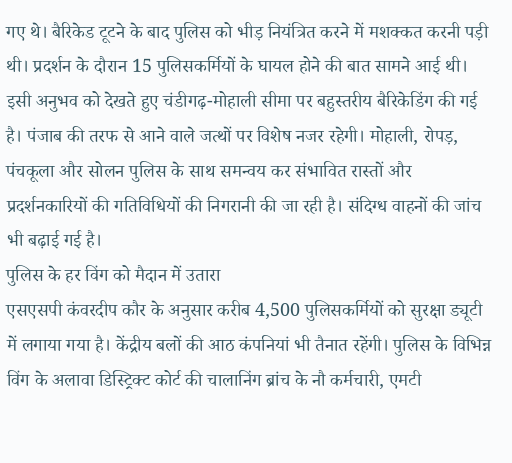गए थे। बैरिकेड टूटने के बाद पुलिस को भीड़ नियंत्रित करने में मशक्कत करनी पड़ी थी। प्रदर्शन के दौरान 15 पुलिसकर्मियों के घायल होने की बात सामने आई थी। इसी अनुभव को देखते हुए चंडीगढ़-मोहाली सीमा पर बहुस्तरीय बैरिकेडिंग की गई है। पंजाब की तरफ से आने वाले जत्थों पर विशेष नजर रहेगी। मोहाली, रोपड़, पंचकूला और सोलन पुलिस के साथ समन्वय कर संभावित रास्तों और प्रदर्शनकारियों की गतिविधियों की निगरानी की जा रही है। संदिग्ध वाहनों की जांच भी बढ़ाई गई है।
पुलिस के हर विंग को मैदान में उतारा
एसएसपी कंवरदीप कौर के अनुसार करीब 4,500 पुलिसकर्मियों को सुरक्षा ड्यूटी में लगाया गया है। केंद्रीय बलों की आठ कंपनियां भी तैनात रहेंगी। पुलिस के विभिन्न विंग के अलावा डिस्ट्रिक्ट कोर्ट की चालानिंग ब्रांच के नौ कर्मचारी, एमटी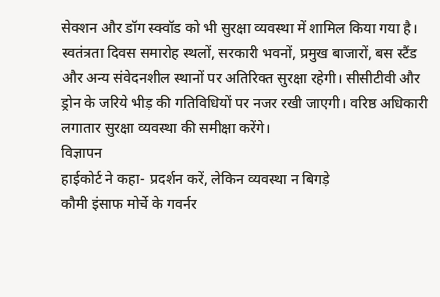सेक्शन और डॉग स्क्वॉड को भी सुरक्षा व्यवस्था में शामिल किया गया है। स्वतंत्रता दिवस समारोह स्थलों, सरकारी भवनों, प्रमुख बाजारों, बस स्टैंड और अन्य संवेदनशील स्थानों पर अतिरिक्त सुरक्षा रहेगी। सीसीटीवी और ड्रोन के जरिये भीड़ की गतिविधियों पर नजर रखी जाएगी। वरिष्ठ अधिकारी लगातार सुरक्षा व्यवस्था की समीक्षा करेंगे।
विज्ञापन
हाईकोर्ट ने कहा- प्रदर्शन करें, लेकिन व्यवस्था न बिगड़े
कौमी इंसाफ मोर्चे के गवर्नर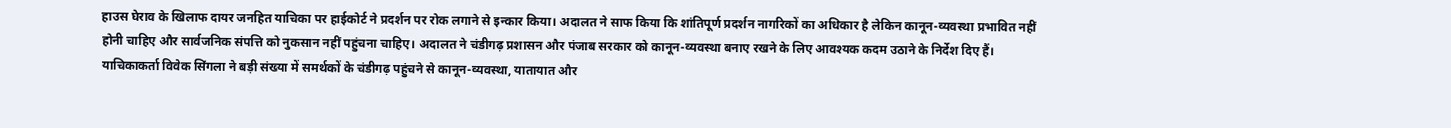हाउस घेराव के खिलाफ दायर जनहित याचिका पर हाईकोर्ट ने प्रदर्शन पर रोक लगाने से इन्कार किया। अदालत ने साफ किया कि शांतिपूर्ण प्रदर्शन नागरिकों का अधिकार है लेकिन कानून-व्यवस्था प्रभावित नहीं होनी चाहिए और सार्वजनिक संपत्ति को नुकसान नहीं पहुंचना चाहिए। अदालत ने चंडीगढ़ प्रशासन और पंजाब सरकार को कानून-व्यवस्था बनाए रखने के लिए आवश्यक कदम उठाने के निर्देश दिए हैं। याचिकाकर्ता विवेक सिंगला ने बड़ी संख्या में समर्थकों के चंडीगढ़ पहुंचने से कानून-व्यवस्था, यातायात और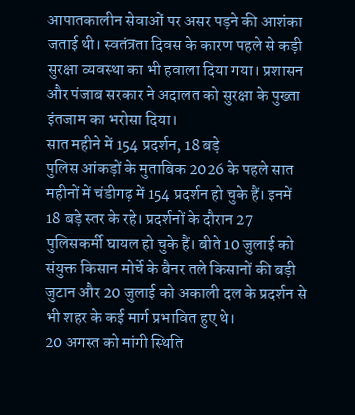आपातकालीन सेवाओं पर असर पड़ने की आशंका जताई थी। स्वतंत्रता दिवस के कारण पहले से कड़ी सुरक्षा व्यवस्था का भी हवाला दिया गया। प्रशासन और पंजाब सरकार ने अदालत को सुरक्षा के पुख्ता इंतजाम का भरोसा दिया।
सात महीने में 154 प्रदर्शन, 18 बड़े
पुलिस आंकड़ों के मुताबिक 2026 के पहले सात महीनों में चंडीगढ़ में 154 प्रदर्शन हो चुके हैं। इनमें 18 बड़े स्तर के रहे। प्रदर्शनों के दौरान 27 पुलिसकर्मी घायल हो चुके हैं। बीते 10 जुलाई को संयुक्त किसान मोर्चे के बैनर तले किसानों की बड़ी जुटान और 20 जुलाई को अकाली दल के प्रदर्शन से भी शहर के कई मार्ग प्रभावित हुए थे।
20 अगस्त को मांगी स्थिति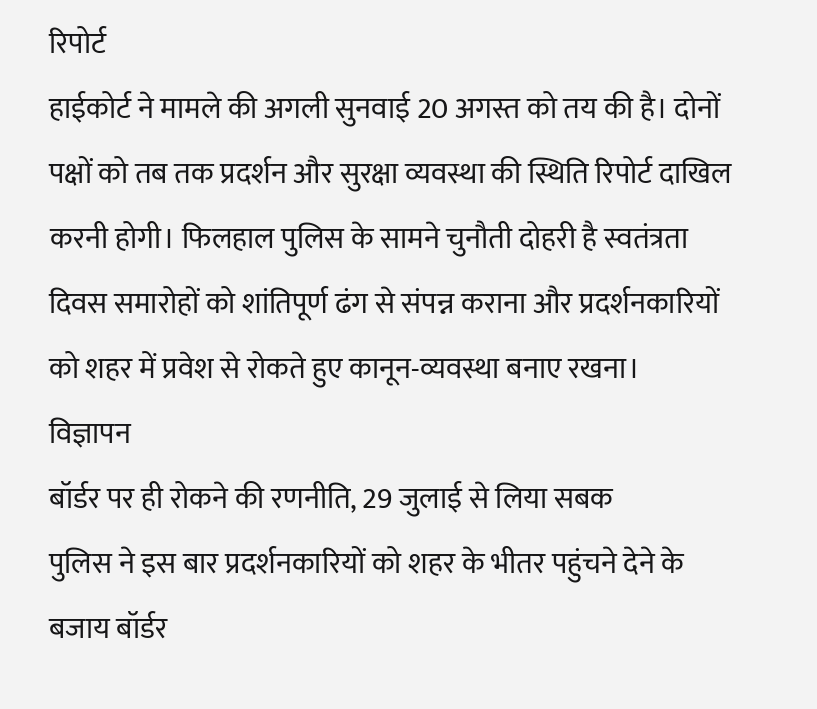रिपोर्ट
हाईकोर्ट ने मामले की अगली सुनवाई 20 अगस्त को तय की है। दोनों पक्षों को तब तक प्रदर्शन और सुरक्षा व्यवस्था की स्थिति रिपोर्ट दाखिल करनी होगी। फिलहाल पुलिस के सामने चुनौती दोहरी है स्वतंत्रता दिवस समारोहों को शांतिपूर्ण ढंग से संपन्न कराना और प्रदर्शनकारियों को शहर में प्रवेश से रोकते हुए कानून-व्यवस्था बनाए रखना।
विज्ञापन
बॉर्डर पर ही रोकने की रणनीति, 29 जुलाई से लिया सबक
पुलिस ने इस बार प्रदर्शनकारियों को शहर के भीतर पहुंचने देने के बजाय बॉर्डर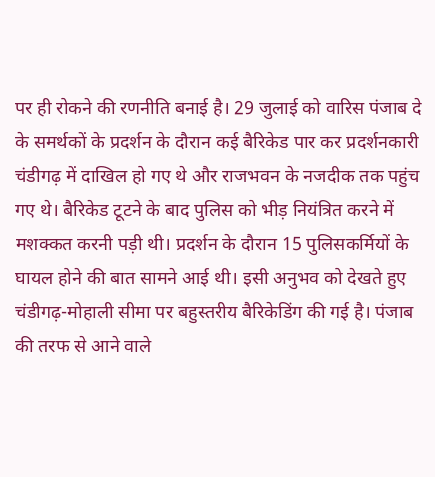पर ही रोकने की रणनीति बनाई है। 29 जुलाई को वारिस पंजाब दे के समर्थकों के प्रदर्शन के दौरान कई बैरिकेड पार कर प्रदर्शनकारी चंडीगढ़ में दाखिल हो गए थे और राजभवन के नजदीक तक पहुंच गए थे। बैरिकेड टूटने के बाद पुलिस को भीड़ नियंत्रित करने में मशक्कत करनी पड़ी थी। प्रदर्शन के दौरान 15 पुलिसकर्मियों के घायल होने की बात सामने आई थी। इसी अनुभव को देखते हुए चंडीगढ़-मोहाली सीमा पर बहुस्तरीय बैरिकेडिंग की गई है। पंजाब की तरफ से आने वाले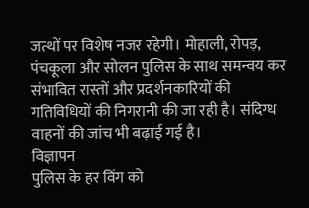जत्थों पर विशेष नजर रहेगी। मोहाली, रोपड़, पंचकूला और सोलन पुलिस के साथ समन्वय कर संभावित रास्तों और प्रदर्शनकारियों की गतिविधियों की निगरानी की जा रही है। संदिग्ध वाहनों की जांच भी बढ़ाई गई है।
विज्ञापन
पुलिस के हर विंग को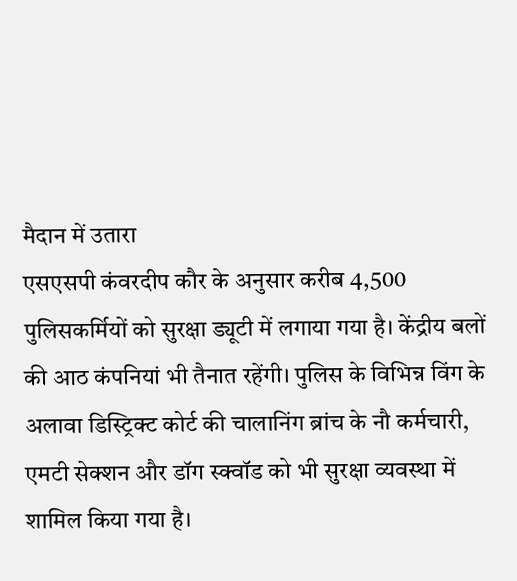मैदान में उतारा
एसएसपी कंवरदीप कौर के अनुसार करीब 4,500 पुलिसकर्मियों को सुरक्षा ड्यूटी में लगाया गया है। केंद्रीय बलों की आठ कंपनियां भी तैनात रहेंगी। पुलिस के विभिन्न विंग के अलावा डिस्ट्रिक्ट कोर्ट की चालानिंग ब्रांच के नौ कर्मचारी, एमटी सेक्शन और डॉग स्क्वॉड को भी सुरक्षा व्यवस्था में शामिल किया गया है।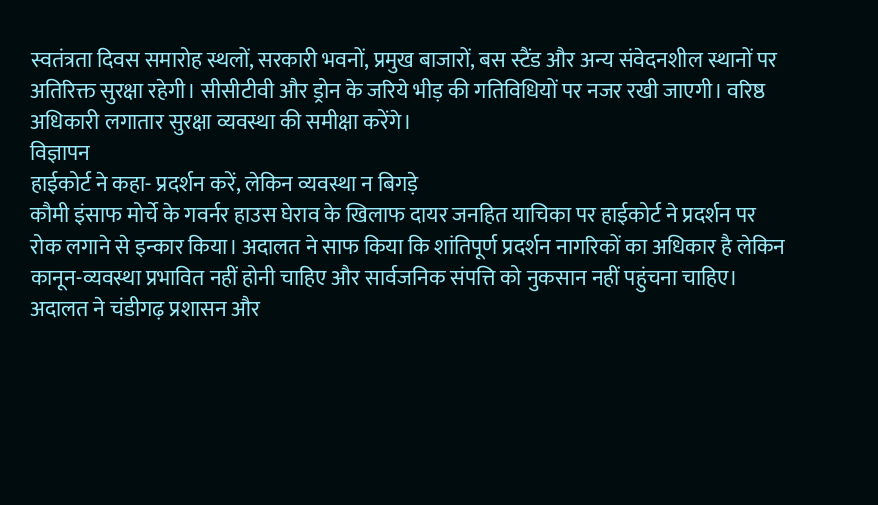स्वतंत्रता दिवस समारोह स्थलों, सरकारी भवनों, प्रमुख बाजारों, बस स्टैंड और अन्य संवेदनशील स्थानों पर अतिरिक्त सुरक्षा रहेगी। सीसीटीवी और ड्रोन के जरिये भीड़ की गतिविधियों पर नजर रखी जाएगी। वरिष्ठ अधिकारी लगातार सुरक्षा व्यवस्था की समीक्षा करेंगे।
विज्ञापन
हाईकोर्ट ने कहा- प्रदर्शन करें, लेकिन व्यवस्था न बिगड़े
कौमी इंसाफ मोर्चे के गवर्नर हाउस घेराव के खिलाफ दायर जनहित याचिका पर हाईकोर्ट ने प्रदर्शन पर रोक लगाने से इन्कार किया। अदालत ने साफ किया कि शांतिपूर्ण प्रदर्शन नागरिकों का अधिकार है लेकिन कानून-व्यवस्था प्रभावित नहीं होनी चाहिए और सार्वजनिक संपत्ति को नुकसान नहीं पहुंचना चाहिए। अदालत ने चंडीगढ़ प्रशासन और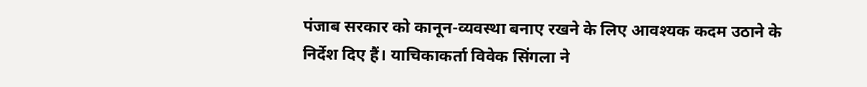पंजाब सरकार को कानून-व्यवस्था बनाए रखने के लिए आवश्यक कदम उठाने के निर्देश दिए हैं। याचिकाकर्ता विवेक सिंगला ने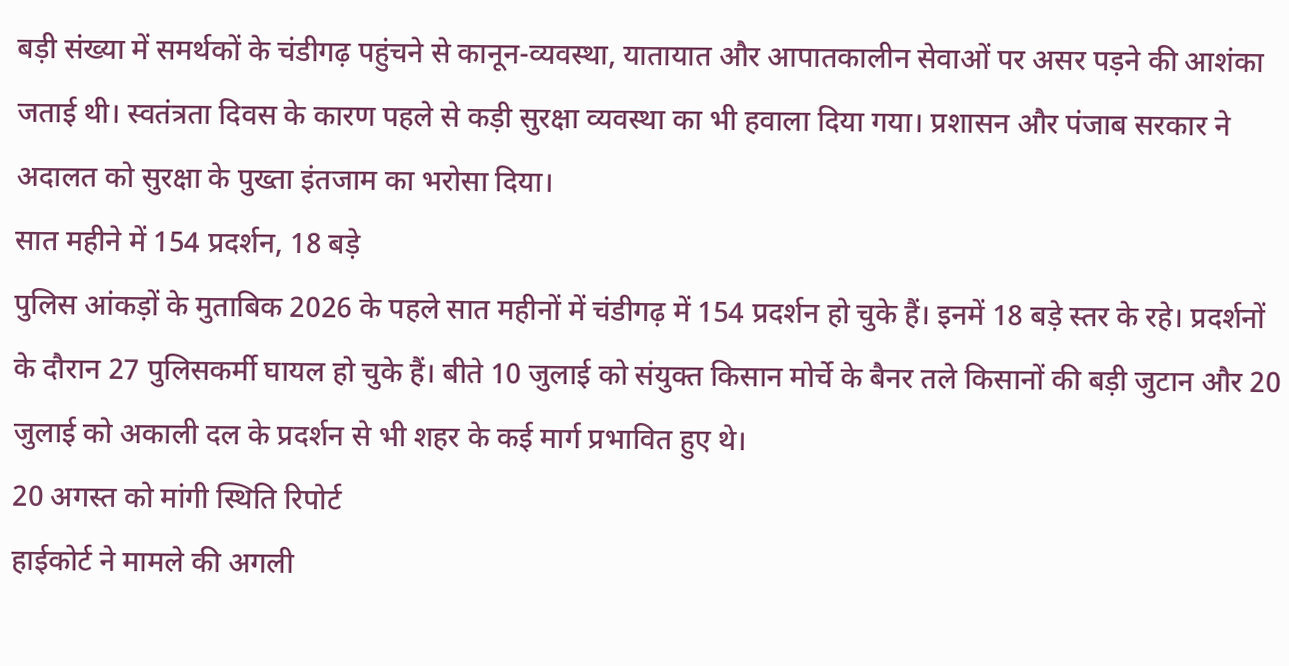बड़ी संख्या में समर्थकों के चंडीगढ़ पहुंचने से कानून-व्यवस्था, यातायात और आपातकालीन सेवाओं पर असर पड़ने की आशंका जताई थी। स्वतंत्रता दिवस के कारण पहले से कड़ी सुरक्षा व्यवस्था का भी हवाला दिया गया। प्रशासन और पंजाब सरकार ने अदालत को सुरक्षा के पुख्ता इंतजाम का भरोसा दिया।
सात महीने में 154 प्रदर्शन, 18 बड़े
पुलिस आंकड़ों के मुताबिक 2026 के पहले सात महीनों में चंडीगढ़ में 154 प्रदर्शन हो चुके हैं। इनमें 18 बड़े स्तर के रहे। प्रदर्शनों के दौरान 27 पुलिसकर्मी घायल हो चुके हैं। बीते 10 जुलाई को संयुक्त किसान मोर्चे के बैनर तले किसानों की बड़ी जुटान और 20 जुलाई को अकाली दल के प्रदर्शन से भी शहर के कई मार्ग प्रभावित हुए थे।
20 अगस्त को मांगी स्थिति रिपोर्ट
हाईकोर्ट ने मामले की अगली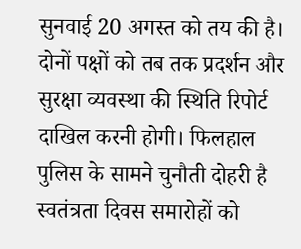सुनवाई 20 अगस्त को तय की है। दोनों पक्षों को तब तक प्रदर्शन और सुरक्षा व्यवस्था की स्थिति रिपोर्ट दाखिल करनी होगी। फिलहाल पुलिस के सामने चुनौती दोहरी है स्वतंत्रता दिवस समारोहों को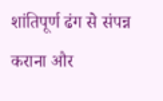शांतिपूर्ण ढंग से संपन्न कराना और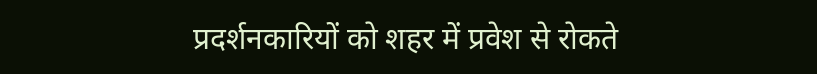प्रदर्शनकारियों को शहर में प्रवेश से रोकते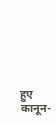हुए कानून-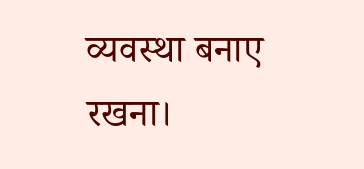व्यवस्था बनाए रखना।